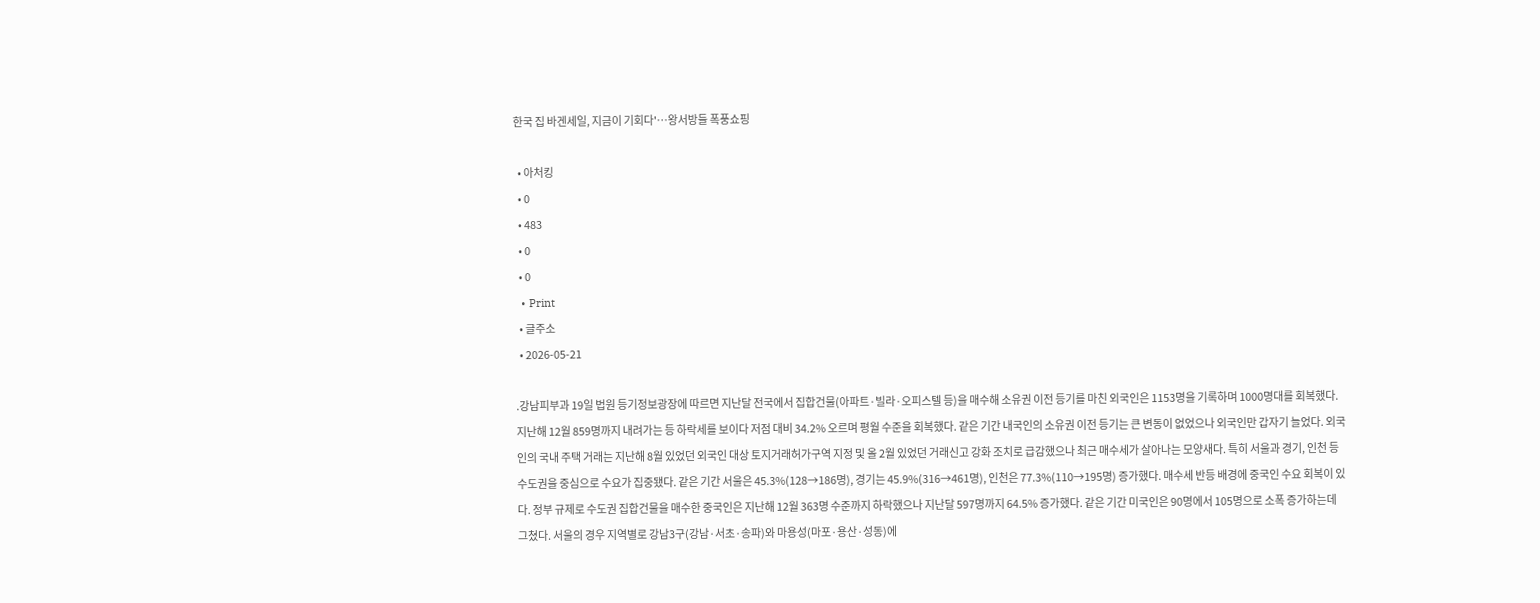한국 집 바겐세일, 지금이 기회다'…왕서방들 폭풍쇼핑

  • 아처킹
  • 0
  • 483
  • 0
  • 0
  • Print
  • 글주소
  • 2026-05-21

.강남피부과 19일 법원 등기정보광장에 따르면 지난달 전국에서 집합건물(아파트·빌라·오피스텔 등)을 매수해 소유권 이전 등기를 마친 외국인은 1153명을 기록하며 1000명대를 회복했다. 지난해 12월 859명까지 내려가는 등 하락세를 보이다 저점 대비 34.2% 오르며 평월 수준을 회복했다. 같은 기간 내국인의 소유권 이전 등기는 큰 변동이 없었으나 외국인만 갑자기 늘었다. 외국인의 국내 주택 거래는 지난해 8월 있었던 외국인 대상 토지거래허가구역 지정 및 올 2월 있었던 거래신고 강화 조치로 급감했으나 최근 매수세가 살아나는 모양새다. 특히 서울과 경기, 인천 등 수도권을 중심으로 수요가 집중됐다. 같은 기간 서울은 45.3%(128→186명), 경기는 45.9%(316→461명), 인천은 77.3%(110→195명) 증가했다. 매수세 반등 배경에 중국인 수요 회복이 있다. 정부 규제로 수도권 집합건물을 매수한 중국인은 지난해 12월 363명 수준까지 하락했으나 지난달 597명까지 64.5% 증가했다. 같은 기간 미국인은 90명에서 105명으로 소폭 증가하는데 그쳤다. 서울의 경우 지역별로 강남3구(강남·서초·송파)와 마용성(마포·용산·성동)에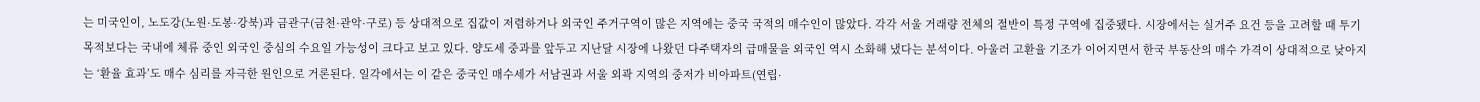는 미국인이, 노도강(노원·도봉·강북)과 금관구(금천·관악·구로) 등 상대적으로 집값이 저렴하거나 외국인 주거구역이 많은 지역에는 중국 국적의 매수인이 많았다. 각각 서울 거래량 전체의 절반이 특정 구역에 집중됐다. 시장에서는 실거주 요건 등을 고려할 때 투기 목적보다는 국내에 체류 중인 외국인 중심의 수요일 가능성이 크다고 보고 있다. 양도세 중과를 앞두고 지난달 시장에 나왔던 다주택자의 급매물을 외국인 역시 소화해 냈다는 분석이다. 아울러 고환율 기조가 이어지면서 한국 부동산의 매수 가격이 상대적으로 낮아지는 ‘환율 효과’도 매수 심리를 자극한 원인으로 거론된다. 일각에서는 이 같은 중국인 매수세가 서남권과 서울 외곽 지역의 중저가 비아파트(연립·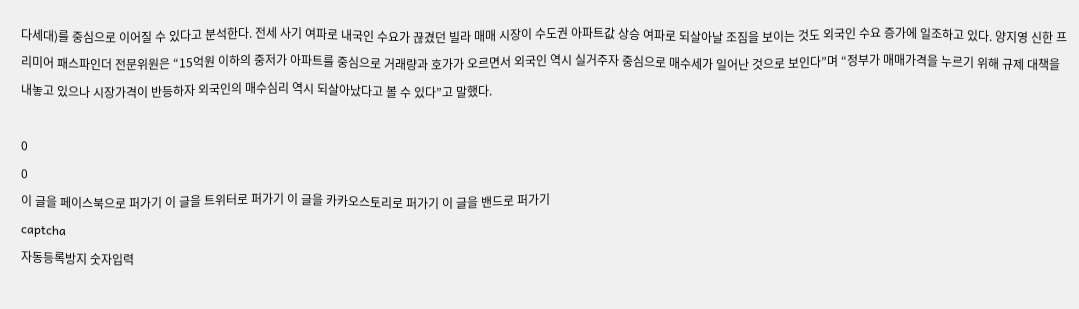다세대)를 중심으로 이어질 수 있다고 분석한다. 전세 사기 여파로 내국인 수요가 끊겼던 빌라 매매 시장이 수도권 아파트값 상승 여파로 되살아날 조짐을 보이는 것도 외국인 수요 증가에 일조하고 있다. 양지영 신한 프리미어 패스파인더 전문위원은 “15억원 이하의 중저가 아파트를 중심으로 거래량과 호가가 오르면서 외국인 역시 실거주자 중심으로 매수세가 일어난 것으로 보인다”며 “정부가 매매가격을 누르기 위해 규제 대책을 내놓고 있으나 시장가격이 반등하자 외국인의 매수심리 역시 되살아났다고 볼 수 있다”고 말했다.

0
0
이 글을 페이스북으로 퍼가기 이 글을 트위터로 퍼가기 이 글을 카카오스토리로 퍼가기 이 글을 밴드로 퍼가기
captcha
자동등록방지 숫자입력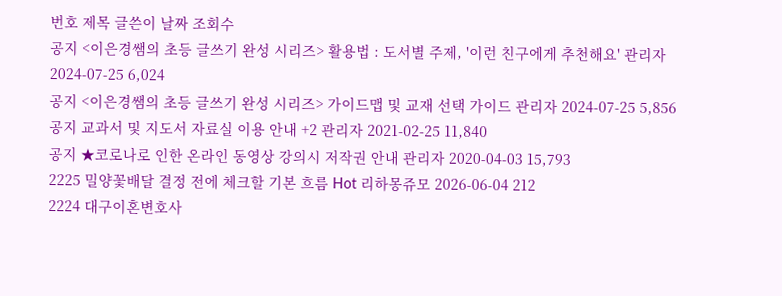번호 제목 글쓴이 날짜 조회수
공지 <이은경쌤의 초등 글쓰기 완성 시리즈> 활용법 : 도서별 주제, '이런 친구에게 추천해요' 관리자 2024-07-25 6,024
공지 <이은경쌤의 초등 글쓰기 완성 시리즈> 가이드맵 및 교재 선택 가이드 관리자 2024-07-25 5,856
공지 교과서 및 지도서 자료실 이용 안내 +2 관리자 2021-02-25 11,840
공지 ★코로나로 인한 온라인 동영상 강의시 저작권 안내 관리자 2020-04-03 15,793
2225 밀양꽃배달 결정 전에 체크할 기본 흐름 Hot 리하몽쥬모 2026-06-04 212
2224 대구이혼변호사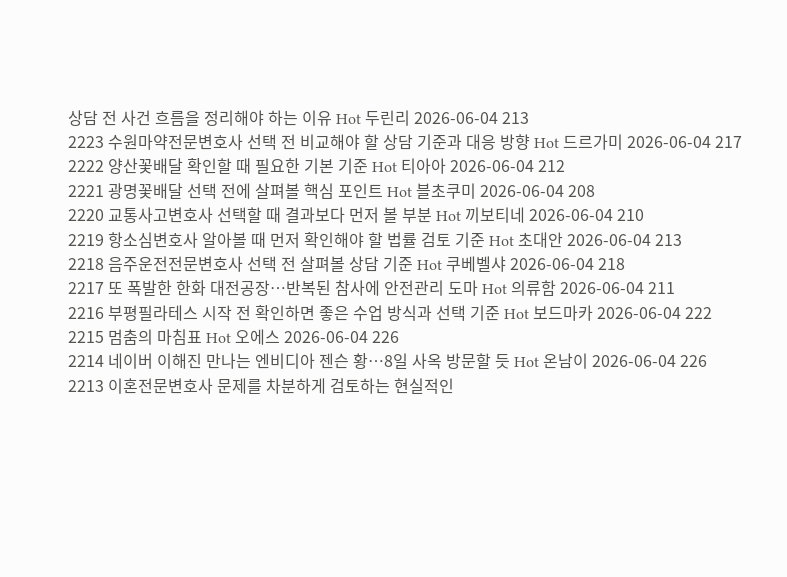상담 전 사건 흐름을 정리해야 하는 이유 Hot 두린리 2026-06-04 213
2223 수원마약전문변호사 선택 전 비교해야 할 상담 기준과 대응 방향 Hot 드르가미 2026-06-04 217
2222 양산꽃배달 확인할 때 필요한 기본 기준 Hot 티아아 2026-06-04 212
2221 광명꽃배달 선택 전에 살펴볼 핵심 포인트 Hot 블초쿠미 2026-06-04 208
2220 교통사고변호사 선택할 때 결과보다 먼저 볼 부분 Hot 끼보티네 2026-06-04 210
2219 항소심변호사 알아볼 때 먼저 확인해야 할 법률 검토 기준 Hot 초대안 2026-06-04 213
2218 음주운전전문변호사 선택 전 살펴볼 상담 기준 Hot 쿠베벨샤 2026-06-04 218
2217 또 폭발한 한화 대전공장…반복된 참사에 안전관리 도마 Hot 의류함 2026-06-04 211
2216 부평필라테스 시작 전 확인하면 좋은 수업 방식과 선택 기준 Hot 보드마카 2026-06-04 222
2215 멈춤의 마침표 Hot 오에스 2026-06-04 226
2214 네이버 이해진 만나는 엔비디아 젠슨 황⋯8일 사옥 방문할 듯 Hot 온남이 2026-06-04 226
2213 이혼전문변호사 문제를 차분하게 검토하는 현실적인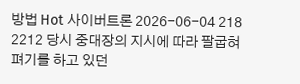방법 Hot 사이버트론 2026-06-04 218
2212 당시 중대장의 지시에 따라 팔굽혀펴기를 하고 있던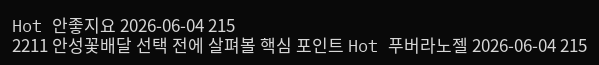Hot 안좋지요 2026-06-04 215
2211 안성꽃배달 선택 전에 살펴볼 핵심 포인트 Hot 푸버라노젤 2026-06-04 215